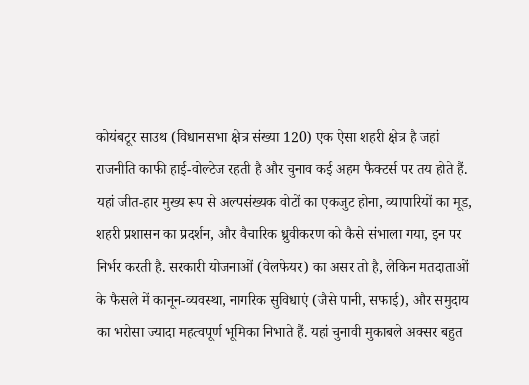कोयंबटूर साउथ (विधानसभा क्षेत्र संख्या 120) एक ऐसा शहरी क्षेत्र है जहां राजनीति काफी हाई-वोल्टेज रहती है और चुनाव कई अहम फैक्टर्स पर तय होते हैं. यहां जीत-हार मुख्य रूप से अल्पसंख्यक वोटों का एकजुट होना, व्यापारियों का मूड, शहरी प्रशासन का प्रदर्शन, और वैचारिक ध्रुवीकरण को कैसे संभाला गया, इन पर निर्भर करती है. सरकारी योजनाओं (वेलफेयर) का असर तो है, लेकिन मतदाताओं के फैसले में कानून-व्यवस्था, नागरिक सुविधाएं (जैसे पानी, सफाई), और समुदाय का भरोसा ज्यादा महत्वपूर्ण भूमिका निभाते हैं. यहां चुनावी मुकाबले अक्सर बहुत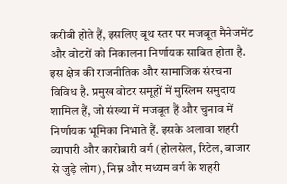करीबी होते हैं, इसलिए बूथ स्तर पर मजबूत मैनेजमेंट और वोटरों को निकालना निर्णायक साबित होता है.
इस क्षेत्र की राजनीतिक और सामाजिक संरचना विविध है. प्रमुख वोटर समूहों में मुस्लिम समुदाय शामिल हैं, जो संख्या में मजबूत हैं और चुनाव में निर्णायक भूमिका निभाते हैं. इसके अलावा शहरी व्यापारी और कारोबारी वर्ग (होलसेल, रिटेल, बाजार से जुड़े लोग), निम्न और मध्यम वर्ग के शहरी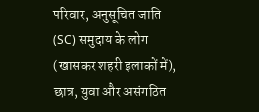परिवार, अनुसूचित जाति (SC) समुदाय के लोग (खासकर शहरी इलाकों में), छात्र, युवा और असंगठित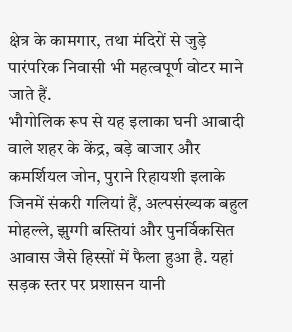क्षेत्र के कामगार, तथा मंदिरों से जुड़े पारंपरिक निवासी भी महत्वपूर्ण वोटर माने जाते हैं.
भौगोलिक रूप से यह इलाका घनी आबादी वाले शहर के केंद्र, बड़े बाजार और कमर्शियल जोन, पुराने रिहायशी इलाके जिनमें संकरी गलियां हैं, अल्पसंख्यक बहुल मोहल्ले, झुग्गी बस्तियां और पुनर्विकसित आवास जैसे हिस्सों में फैला हुआ है. यहां सड़क स्तर पर प्रशासन यानी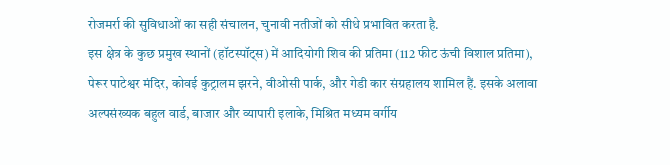रोजमर्रा की सुविधाओं का सही संचालन, चुनावी नतीजों को सीधे प्रभावित करता है.
इस क्षेत्र के कुछ प्रमुख स्थानों (हॉटस्पॉट्स) में आदियोगी शिव की प्रतिमा (112 फीट ऊंची विशाल प्रतिमा), पेरूर पाटेश्वर मंदिर, कोवई कुट्रालम झरने, वीओसी पार्क, और गेडी कार संग्रहालय शामिल हैं. इसके अलावा अल्पसंख्यक बहुल वार्ड, बाजार और व्यापारी इलाके, मिश्रित मध्यम वर्गीय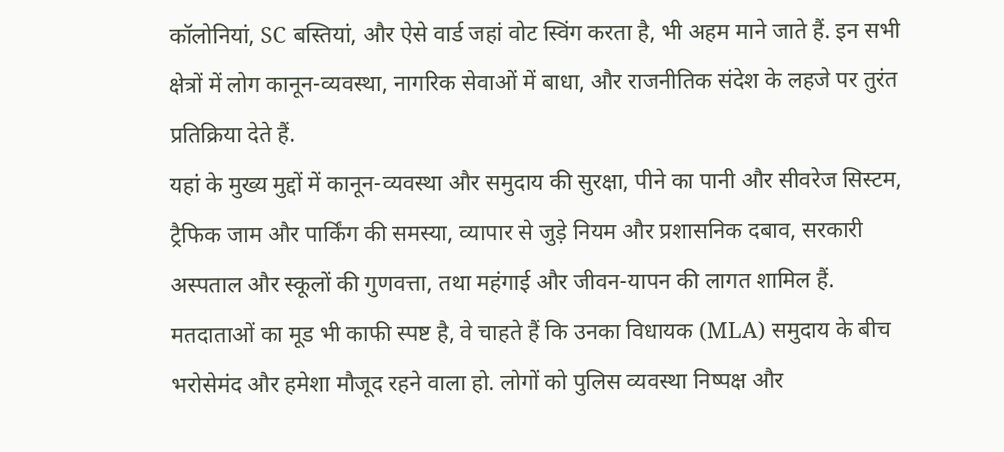कॉलोनियां, SC बस्तियां, और ऐसे वार्ड जहां वोट स्विंग करता है, भी अहम माने जाते हैं. इन सभी क्षेत्रों में लोग कानून-व्यवस्था, नागरिक सेवाओं में बाधा, और राजनीतिक संदेश के लहजे पर तुरंत प्रतिक्रिया देते हैं.
यहां के मुख्य मुद्दों में कानून-व्यवस्था और समुदाय की सुरक्षा, पीने का पानी और सीवरेज सिस्टम, ट्रैफिक जाम और पार्किंग की समस्या, व्यापार से जुड़े नियम और प्रशासनिक दबाव, सरकारी अस्पताल और स्कूलों की गुणवत्ता, तथा महंगाई और जीवन-यापन की लागत शामिल हैं.
मतदाताओं का मूड भी काफी स्पष्ट है, वे चाहते हैं कि उनका विधायक (MLA) समुदाय के बीच भरोसेमंद और हमेशा मौजूद रहने वाला हो. लोगों को पुलिस व्यवस्था निष्पक्ष और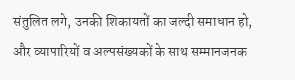संतुलित लगे, उनकी शिकायतों का जल्दी समाधान हो, और व्यापारियों व अल्पसंख्यकों के साथ सम्मानजनक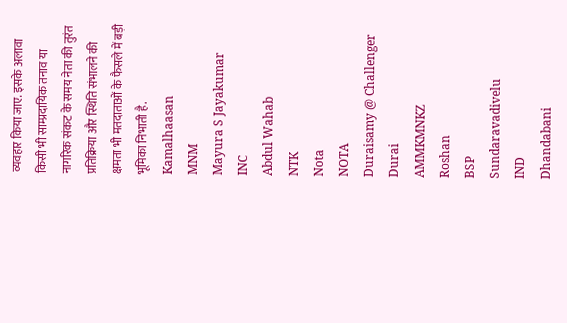व्यवहार किया जाए. इसके अलावा किसी भी साम्प्रदायिक तनाव या नागरिक संकट के समय नेता की तुरंत प्रतिक्रिया और स्थिति संभालने की क्षमता भी मतदाताओं के फैसले में बड़ी भूमिका निभाती है.
Kamalhaasan
MNM
Mayura S Jayakumar
INC
Abdul Wahab
NTK
Nota
NOTA
Duraisamy @ Challenger Durai
AMMKMNKZ
Roshan
BSP
Sundaravadivelu
IND
Dhandabani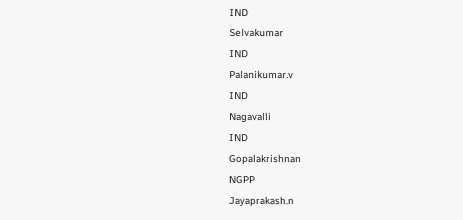IND
Selvakumar
IND
Palanikumar.v
IND
Nagavalli
IND
Gopalakrishnan
NGPP
Jayaprakash.n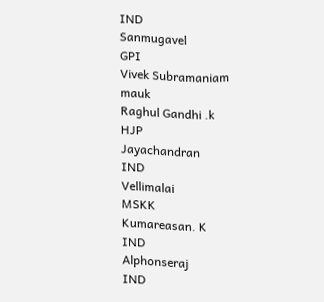IND
Sanmugavel
GPI
Vivek Subramaniam
mauk
Raghul Gandhi .k
HJP
Jayachandran
IND
Vellimalai
MSKK
Kumareasan. K
IND
Alphonseraj
IND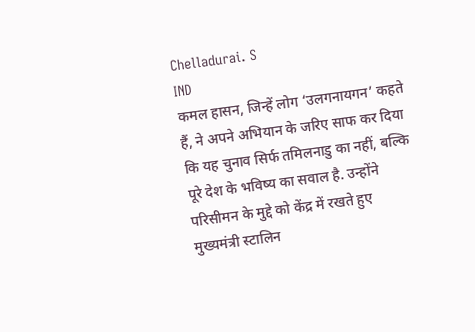Chelladurai. S
IND
कमल हासन, जिन्हें लोग ‘उलगनायगन’ कहते हैं, ने अपने अभियान के जरिए साफ कर दिया कि यह चुनाव सिर्फ तमिलनाडु का नहीं, बल्कि पूरे देश के भविष्य का सवाल है. उन्होंने परिसीमन के मुद्दे को केंद्र में रखते हुए मुख्यमंत्री स्टालिन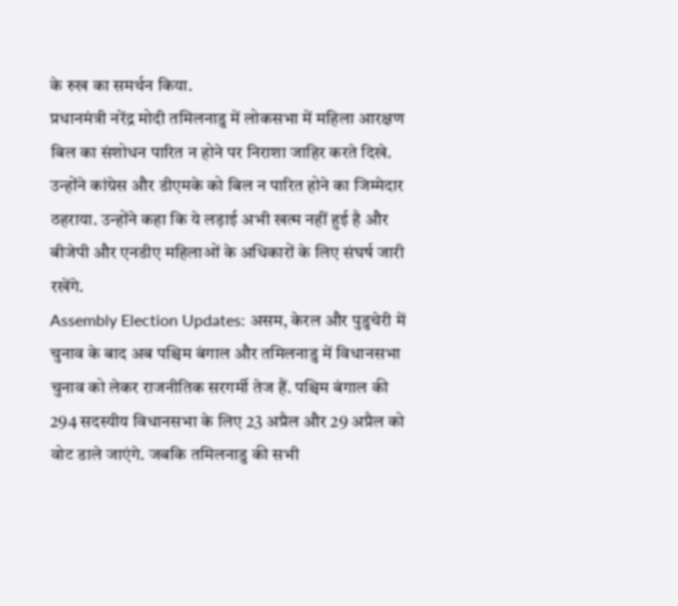के रुख का समर्थन किया.
प्रधानमंत्री नरेंद्र मोदी तमिलनाडु में लोकसभा में महिला आरक्षण बिल का संशोधन पारित न होने पर निराशा जाहिर करते दिखे. उन्होंने कांग्रेस और डीएमके को बिल न पारित होने का जिम्मेदार ठहराया. उन्होंने कहा कि ये लड़ाई अभी खत्म नहीं हुई है और बीजेपी और एनडीए महिलाओं के अधिकारों के लिए संघर्ष जारी रखेंगे.
Assembly Election Updates: असम, केरल और पुडुचेरी में चुनाव के बाद अब पश्चिम बंगाल और तमिलनाडु में विधानसभा चुनाव को लेकर राजनीतिक सरगर्मी तेज हैं. पश्चिम बंगाल की 294 सदस्यीय विधानसभा के लिए 23 अप्रैल और 29 अप्रैल को वोट डाले जाएंगे. जबकि तमिलनाडु की सभी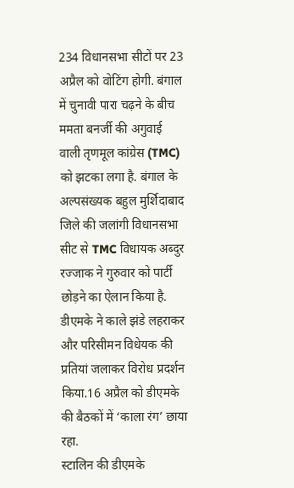234 विधानसभा सीटों पर 23 अप्रैल को वोटिंग होगी. बंगाल में चुनावी पारा चढ़ने के बीच ममता बनर्जी की अगुवाई वाली तृणमूल कांग्रेस (TMC) को झटका लगा है. बंगाल के अल्पसंख्यक बहुल मुर्शिदाबाद जिले की जलांगी विधानसभा सीट से TMC विधायक अब्दुर रज्जाक ने गुरुवार को पार्टी छोड़ने का ऐलान किया है.
डीएमके ने काले झंडे लहराकर और परिसीमन विधेयक की प्रतियां जलाकर विरोध प्रदर्शन किया.16 अप्रैल को डीएमके की बैठकों में ‘काला रंग’ छाया रहा.
स्टालिन की डीएमके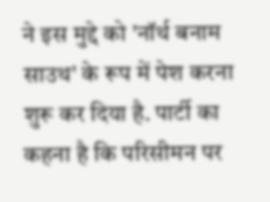ने इस मुद्दे को 'नॉर्थ बनाम साउथ' के रूप में पेश करना शुरू कर दिया है. पार्टी का कहना है कि परिसीमन पर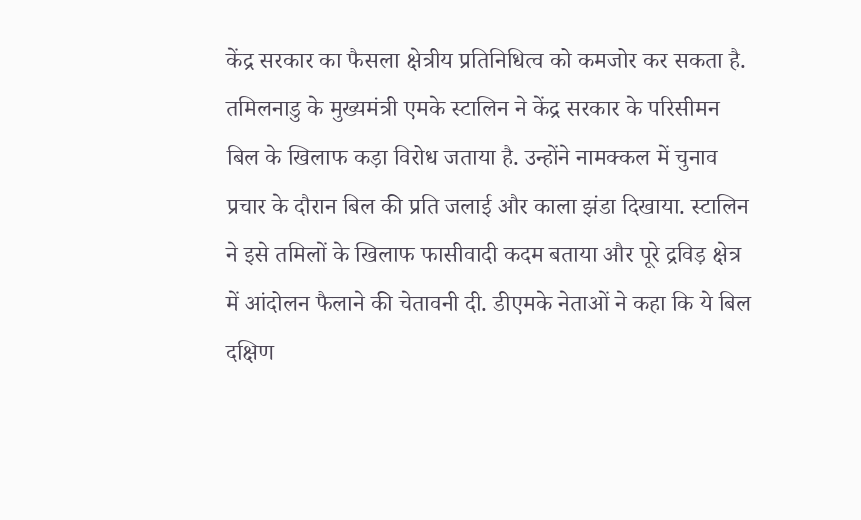केंद्र सरकार का फैसला क्षेत्रीय प्रतिनिधित्व को कमजोर कर सकता है.
तमिलनाडु के मुख्यमंत्री एमके स्टालिन ने केंद्र सरकार के परिसीमन बिल के खिलाफ कड़ा विरोध जताया है. उन्होंने नामक्कल में चुनाव प्रचार के दौरान बिल की प्रति जलाई और काला झंडा दिखाया. स्टालिन ने इसे तमिलों के खिलाफ फासीवादी कदम बताया और पूरे द्रविड़ क्षेत्र में आंदोलन फैलाने की चेतावनी दी. डीएमके नेताओं ने कहा कि ये बिल दक्षिण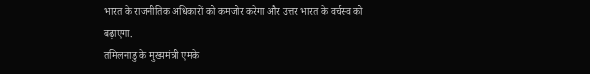भारत के राजनीतिक अधिकारों को कमजोर करेगा और उत्तर भारत के वर्चस्व को बढ़ाएगा.
तमिलनाडु के मुख्यमंत्री एमके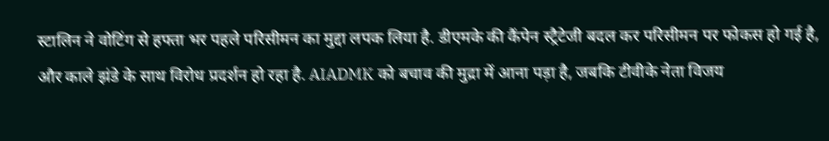स्टालिन ने वोटिंग से हफ्ता भर पहले परिसीमन का मुद्दा लपक लिया है. डीएमके की कैंपेन स्ट्रैटेजी बदल कर परिसीमन पर फोकस हो गई है, और काले झंडे के साथ विरोध प्रदर्शन हो रहा है. AIADMK को बचाव की मुद्रा में आना पड़ा है, जबकि टीवीके नेता विजय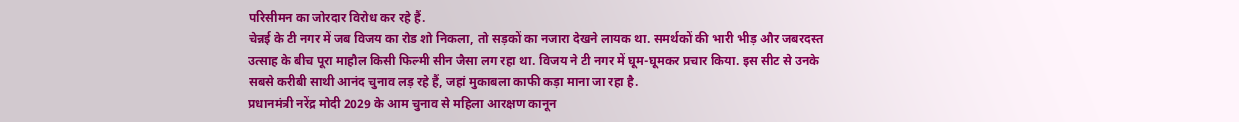परिसीमन का जोरदार विरोध कर रहे हैं.
चेन्नई के टी नगर में जब विजय का रोड शो निकला, तो सड़कों का नजारा देखने लायक था. समर्थकों की भारी भीड़ और जबरदस्त उत्साह के बीच पूरा माहौल किसी फिल्मी सीन जैसा लग रहा था. विजय ने टी नगर में घूम-घूमकर प्रचार किया. इस सीट से उनके सबसे करीबी साथी आनंद चुनाव लड़ रहे हैं, जहां मुकाबला काफी कड़ा माना जा रहा है.
प्रधानमंत्री नरेंद्र मोदी 2029 के आम चुनाव से महिला आरक्षण कानून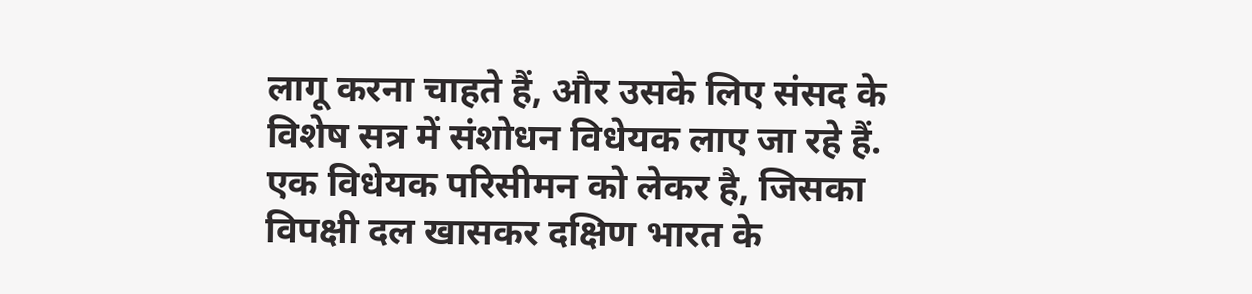लागू करना चाहते हैं, और उसके लिए संसद के विशेष सत्र में संशोधन विधेयक लाए जा रहे हैं. एक विधेयक परिसीमन को लेकर है, जिसका विपक्षी दल खासकर दक्षिण भारत के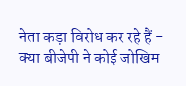नेता कड़ा विरोध कर रहे हैं - क्या बीजेपी ने कोई जोखिम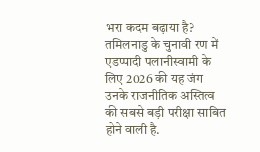भरा कदम बढ़ाया है?
तमिलनाडु के चुनावी रण में एडप्पादी पलानीस्वामी के लिए 2026 की यह जंग उनके राजनीतिक अस्तित्व की सबसे बड़ी परीक्षा साबित होने वाली है.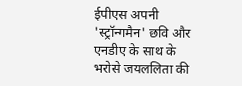ईपीएस अपनी 'स्ट्रॉन्गमैन' छवि और एनडीए के साथ के भरोसे जयललिता की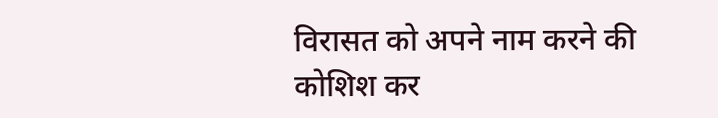विरासत को अपने नाम करने की कोशिश कर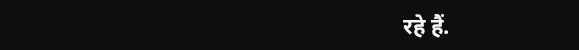रहे हैं.